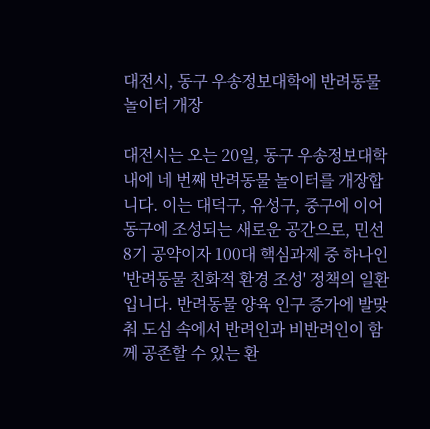대전시, 동구 우송정보대학에 반려동물 놀이터 개장

대전시는 오는 20일, 동구 우송정보대학 내에 네 번째 반려동물 놀이터를 개장합니다. 이는 대덕구, 유성구, 중구에 이어 동구에 조성되는 새로운 공간으로, 민선 8기 공약이자 100대 핵심과제 중 하나인 '반려동물 친화적 환경 조성' 정책의 일환입니다. 반려동물 양육 인구 증가에 발맞춰 도심 속에서 반려인과 비반려인이 함께 공존할 수 있는 환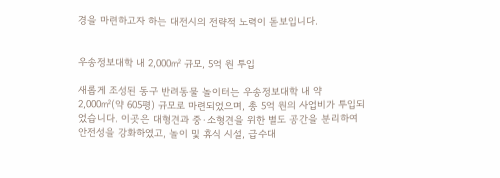경을 마련하고자 하는 대전시의 전략적 노력이 돋보입니다.


우송정보대학 내 2,000㎡ 규모, 5억 원 투입

새롭게 조성된 동구 반려동물 놀이터는 우송정보대학 내 약 2,000㎡(약 605평) 규모로 마련되었으며, 총 5억 원의 사업비가 투입되었습니다. 이곳은 대형견과 중·소형견을 위한 별도 공간을 분리하여 안전성을 강화하였고, 놀이 및 휴식 시설, 급수대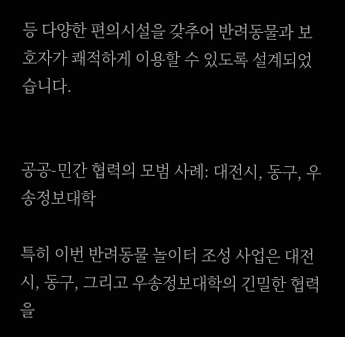등 다양한 편의시설을 갖추어 반려동물과 보호자가 쾌적하게 이용할 수 있도록 설계되었습니다.


공공-민간 협력의 모범 사례: 대전시, 동구, 우송정보대학

특히 이번 반려동물 놀이터 조성 사업은 대전시, 동구, 그리고 우송정보대학의 긴밀한 협력을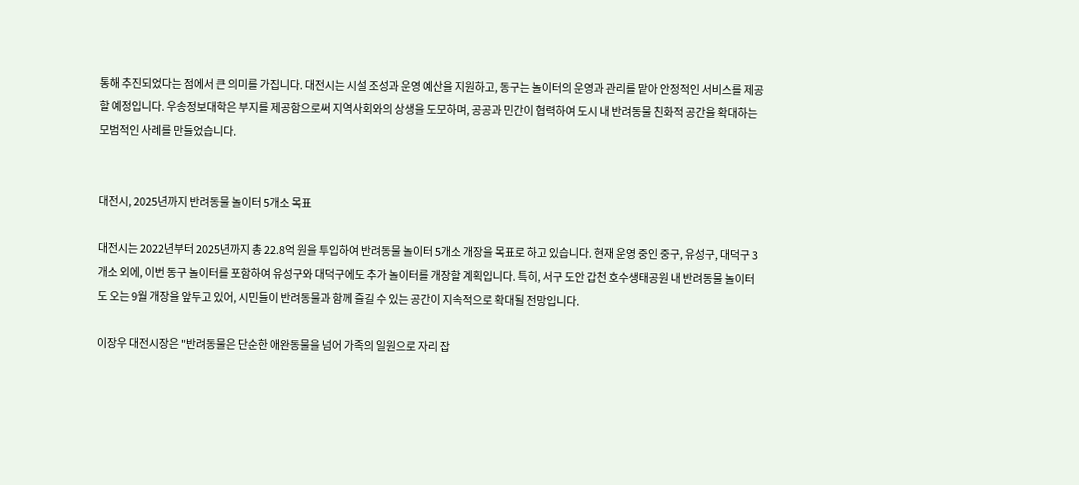통해 추진되었다는 점에서 큰 의미를 가집니다. 대전시는 시설 조성과 운영 예산을 지원하고, 동구는 놀이터의 운영과 관리를 맡아 안정적인 서비스를 제공할 예정입니다. 우송정보대학은 부지를 제공함으로써 지역사회와의 상생을 도모하며, 공공과 민간이 협력하여 도시 내 반려동물 친화적 공간을 확대하는 모범적인 사례를 만들었습니다.


대전시, 2025년까지 반려동물 놀이터 5개소 목표

대전시는 2022년부터 2025년까지 총 22.8억 원을 투입하여 반려동물 놀이터 5개소 개장을 목표로 하고 있습니다. 현재 운영 중인 중구, 유성구, 대덕구 3개소 외에, 이번 동구 놀이터를 포함하여 유성구와 대덕구에도 추가 놀이터를 개장할 계획입니다. 특히, 서구 도안 갑천 호수생태공원 내 반려동물 놀이터도 오는 9월 개장을 앞두고 있어, 시민들이 반려동물과 함께 즐길 수 있는 공간이 지속적으로 확대될 전망입니다.

이장우 대전시장은 "반려동물은 단순한 애완동물을 넘어 가족의 일원으로 자리 잡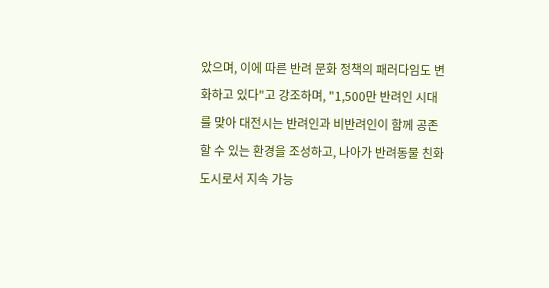았으며, 이에 따른 반려 문화 정책의 패러다임도 변화하고 있다"고 강조하며, "1,500만 반려인 시대를 맞아 대전시는 반려인과 비반려인이 함께 공존할 수 있는 환경을 조성하고, 나아가 반려동물 친화 도시로서 지속 가능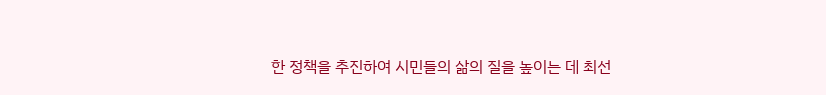한 정책을 추진하여 시민들의 삶의 질을 높이는 데 최선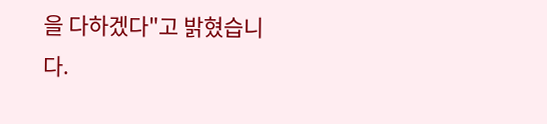을 다하겠다"고 밝혔습니다.